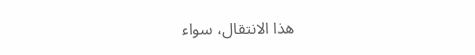هذا الانتقال، سواء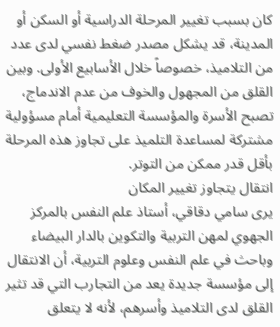كان بسبب تغيير المرحلة الدراسية أو السكن أو المدينة، قد يشكل مصدر ضغط نفسي لدى عدد من التلاميذ، خصوصاً خلال الأسابيع الأولى. وبين القلق من المجهول والخوف من عدم الاندماج، تصبح الأسرة والمؤسسة التعليمية أمام مسؤولية مشتركة لمساعدة التلميذ على تجاوز هذه المرحلة بأقل قدر ممكن من التوتر.
انتقال يتجاوز تغيير المكان
يرى سامي دقاقي، أستاذ علم النفس بالمركز الجهوي لمهن التربية والتكوين بالدار البيضاء وباحث في علم النفس وعلوم التربية، أن الانتقال إلى مؤسسة جديدة يعد من التجارب التي قد تثير القلق لدى التلاميذ وأسرهم، لأنه لا يتعلق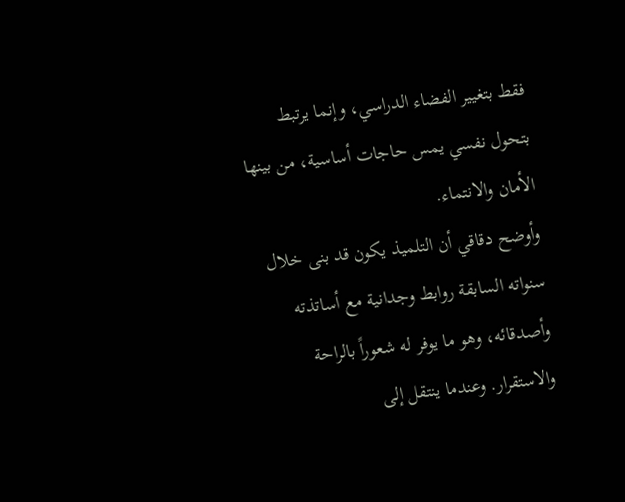فقط بتغيير الفضاء الدراسي، وإنما يرتبط بتحول نفسي يمس حاجات أساسية، من بينها الأمان والانتماء.
وأوضح دقاقي أن التلميذ يكون قد بنى خلال سنواته السابقة روابط وجدانية مع أساتذته وأصدقائه، وهو ما يوفر له شعوراً بالراحة والاستقرار. وعندما ينتقل إلى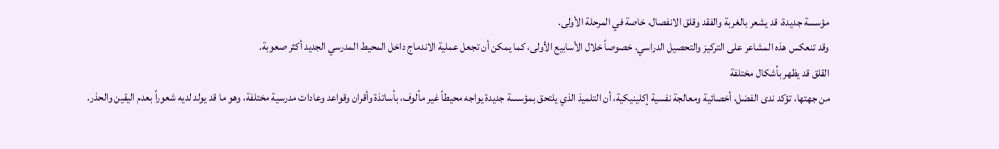مؤسسة جديدة، قد يشعر بالغربة والفقد وقلق الانفصال، خاصة في المرحلة الأولى.
وقد تنعكس هذه المشاعر على التركيز والتحصيل الدراسي، خصوصاً خلال الأسابيع الأولى، كما يمكن أن تجعل عملية الاندماج داخل المحيط المدرسي الجديد أكثر صعوبة.
القلق قد يظهر بأشكال مختلفة
من جهتها، تؤكد ندى الفضل، أخصائية ومعالجة نفسية إكلينيكية، أن التلميذ الذي يلتحق بمؤسسة جديدة يواجه محيطاً غير مألوف، بأساتذة وأقران وقواعد وعادات مدرسية مختلفة، وهو ما قد يولد لديه شعوراً بعدم اليقين والحذر.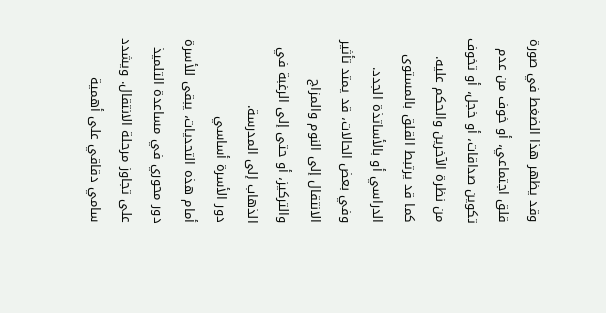وقد يظهر هذا الضغط في صورة قلق اجتماعي، أو خوف من عدم تكوين صداقات، أو خجل، أو تخوف من نظرة الآخرين والحكم عليه. كما قد يرتبط القلق بالمستوى الدراسي أو بالأساتذة الجدد.
وفي بعض الحالات، قد يمتد تأثير الانتقال إلى النوم والمزاج والتركيز، أو حتى إلى الرغبة في الذهاب إلى المدرسة.
دور الأسرة أساسي
أمام هذه التحديات، يبقى للأسرة دور محوري في مساعدة التلميذ على تجاوز مرحلة الانتقال. ويشدد سامي دقاقي على أهمية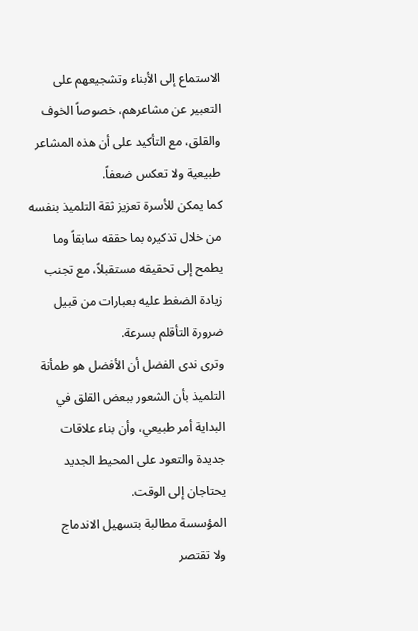الاستماع إلى الأبناء وتشجيعهم على التعبير عن مشاعرهم، خصوصاً الخوف والقلق، مع التأكيد على أن هذه المشاعر طبيعية ولا تعكس ضعفاً.
كما يمكن للأسرة تعزيز ثقة التلميذ بنفسه من خلال تذكيره بما حققه سابقاً وما يطمح إلى تحقيقه مستقبلاً، مع تجنب زيادة الضغط عليه بعبارات من قبيل ضرورة التأقلم بسرعة.
وترى ندى الفضل أن الأفضل هو طمأنة التلميذ بأن الشعور ببعض القلق في البداية أمر طبيعي، وأن بناء علاقات جديدة والتعود على المحيط الجديد يحتاجان إلى الوقت.
المؤسسة مطالبة بتسهيل الاندماج
ولا تقتصر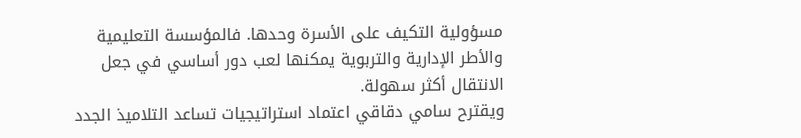مسؤولية التكيف على الأسرة وحدها. فالمؤسسة التعليمية والأطر الإدارية والتربوية يمكنها لعب دور أساسي في جعل الانتقال أكثر سهولة.
ويقترح سامي دقاقي اعتماد استراتيجيات تساعد التلاميذ الجدد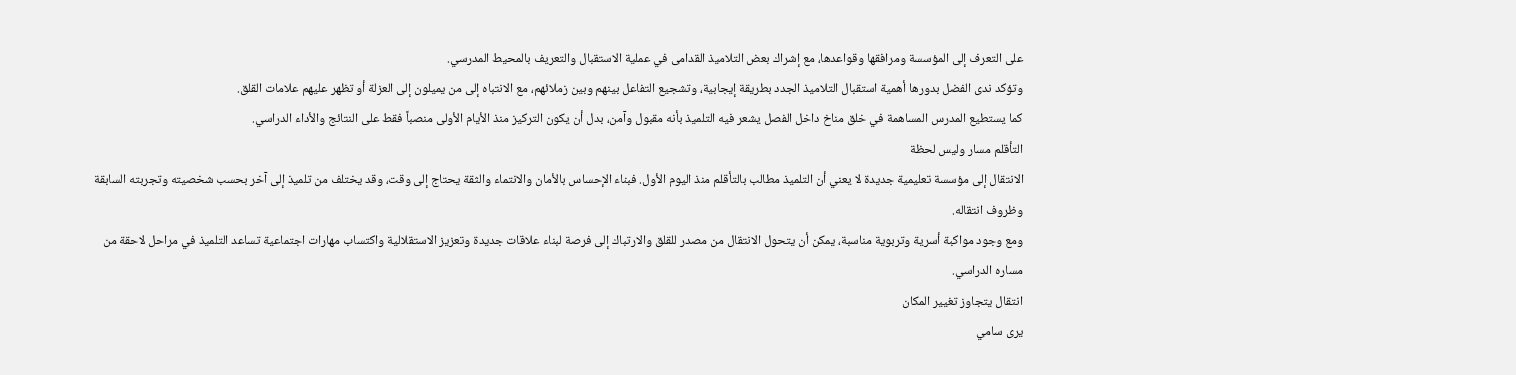على التعرف إلى المؤسسة ومرافقها وقواعدها، مع إشراك بعض التلاميذ القدامى في عملية الاستقبال والتعريف بالمحيط المدرسي.
وتؤكد ندى الفضل بدورها أهمية استقبال التلاميذ الجدد بطريقة إيجابية، وتشجيع التفاعل بينهم وبين زملائهم، مع الانتباه إلى من يميلون إلى العزلة أو تظهر عليهم علامات القلق.
كما يستطيع المدرس المساهمة في خلق مناخ داخل الفصل يشعر فيه التلميذ بأنه مقبول وآمن، بدل أن يكون التركيز منذ الأيام الأولى منصباً فقط على النتائج والأداء الدراسي.
التأقلم مسار وليس لحظة
الانتقال إلى مؤسسة تعليمية جديدة لا يعني أن التلميذ مطالب بالتأقلم منذ اليوم الأول. فبناء الإحساس بالأمان والانتماء والثقة يحتاج إلى وقت، وقد يختلف من تلميذ إلى آخر بحسب شخصيته وتجربته السابقة وظروف انتقاله.
ومع وجود مواكبة أسرية وتربوية مناسبة، يمكن أن يتحول الانتقال من مصدر للقلق والارتباك إلى فرصة لبناء علاقات جديدة وتعزيز الاستقلالية واكتساب مهارات اجتماعية تساعد التلميذ في مراحل لاحقة من مساره الدراسي.
انتقال يتجاوز تغيير المكان
يرى سامي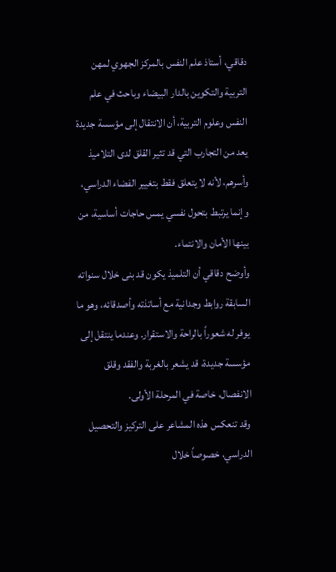دقاقي، أستاذ علم النفس بالمركز الجهوي لمهن التربية والتكوين بالدار البيضاء وباحث في علم النفس وعلوم التربية، أن الانتقال إلى مؤسسة جديدة يعد من التجارب التي قد تثير القلق لدى التلاميذ وأسرهم، لأنه لا يتعلق فقط بتغيير الفضاء الدراسي، وإنما يرتبط بتحول نفسي يمس حاجات أساسية، من بينها الأمان والانتماء.
وأوضح دقاقي أن التلميذ يكون قد بنى خلال سنواته السابقة روابط وجدانية مع أساتذته وأصدقائه، وهو ما يوفر له شعوراً بالراحة والاستقرار. وعندما ينتقل إلى مؤسسة جديدة، قد يشعر بالغربة والفقد وقلق الانفصال، خاصة في المرحلة الأولى.
وقد تنعكس هذه المشاعر على التركيز والتحصيل الدراسي، خصوصاً خلال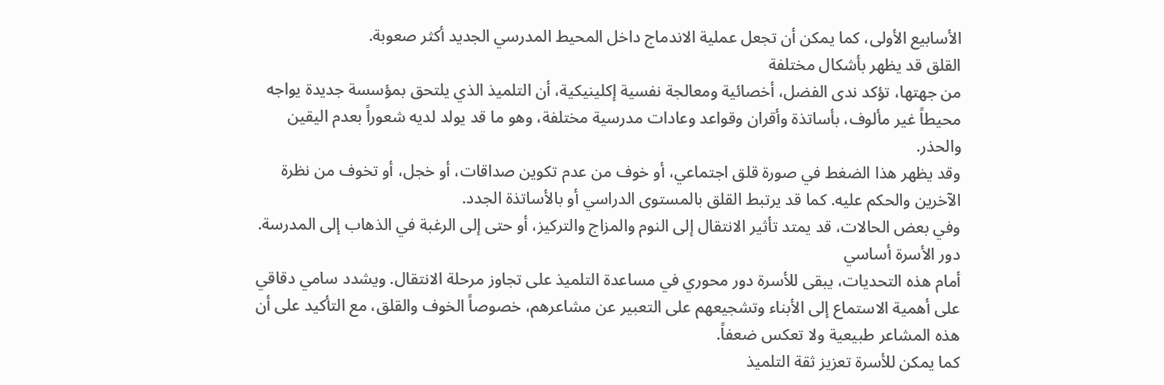الأسابيع الأولى، كما يمكن أن تجعل عملية الاندماج داخل المحيط المدرسي الجديد أكثر صعوبة.
القلق قد يظهر بأشكال مختلفة
من جهتها، تؤكد ندى الفضل، أخصائية ومعالجة نفسية إكلينيكية، أن التلميذ الذي يلتحق بمؤسسة جديدة يواجه محيطاً غير مألوف، بأساتذة وأقران وقواعد وعادات مدرسية مختلفة، وهو ما قد يولد لديه شعوراً بعدم اليقين والحذر.
وقد يظهر هذا الضغط في صورة قلق اجتماعي، أو خوف من عدم تكوين صداقات، أو خجل، أو تخوف من نظرة الآخرين والحكم عليه. كما قد يرتبط القلق بالمستوى الدراسي أو بالأساتذة الجدد.
وفي بعض الحالات، قد يمتد تأثير الانتقال إلى النوم والمزاج والتركيز، أو حتى إلى الرغبة في الذهاب إلى المدرسة.
دور الأسرة أساسي
أمام هذه التحديات، يبقى للأسرة دور محوري في مساعدة التلميذ على تجاوز مرحلة الانتقال. ويشدد سامي دقاقي على أهمية الاستماع إلى الأبناء وتشجيعهم على التعبير عن مشاعرهم، خصوصاً الخوف والقلق، مع التأكيد على أن هذه المشاعر طبيعية ولا تعكس ضعفاً.
كما يمكن للأسرة تعزيز ثقة التلميذ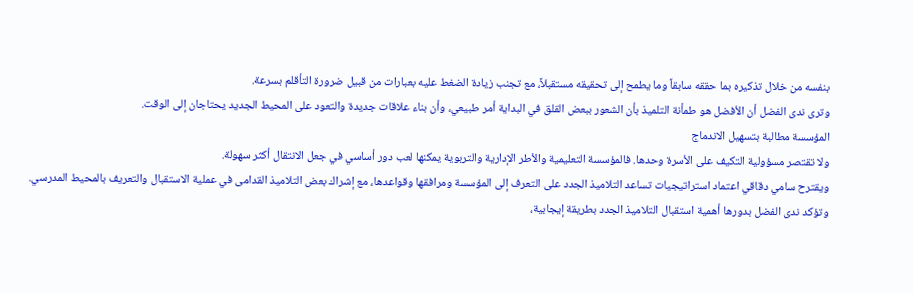بنفسه من خلال تذكيره بما حققه سابقاً وما يطمح إلى تحقيقه مستقبلاً، مع تجنب زيادة الضغط عليه بعبارات من قبيل ضرورة التأقلم بسرعة.
وترى ندى الفضل أن الأفضل هو طمأنة التلميذ بأن الشعور ببعض القلق في البداية أمر طبيعي، وأن بناء علاقات جديدة والتعود على المحيط الجديد يحتاجان إلى الوقت.
المؤسسة مطالبة بتسهيل الاندماج
ولا تقتصر مسؤولية التكيف على الأسرة وحدها. فالمؤسسة التعليمية والأطر الإدارية والتربوية يمكنها لعب دور أساسي في جعل الانتقال أكثر سهولة.
ويقترح سامي دقاقي اعتماد استراتيجيات تساعد التلاميذ الجدد على التعرف إلى المؤسسة ومرافقها وقواعدها، مع إشراك بعض التلاميذ القدامى في عملية الاستقبال والتعريف بالمحيط المدرسي.
وتؤكد ندى الفضل بدورها أهمية استقبال التلاميذ الجدد بطريقة إيجابية،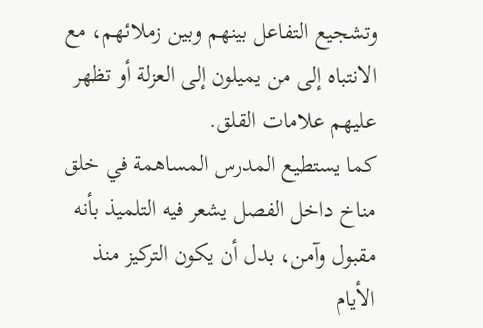وتشجيع التفاعل بينهم وبين زملائهم، مع الانتباه إلى من يميلون إلى العزلة أو تظهر عليهم علامات القلق.
كما يستطيع المدرس المساهمة في خلق مناخ داخل الفصل يشعر فيه التلميذ بأنه مقبول وآمن، بدل أن يكون التركيز منذ الأيام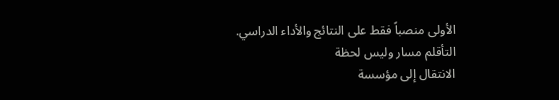الأولى منصباً فقط على النتائج والأداء الدراسي.
التأقلم مسار وليس لحظة
الانتقال إلى مؤسسة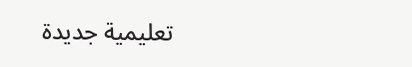تعليمية جديدة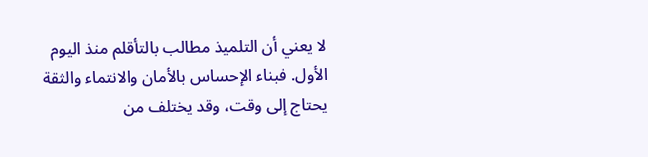لا يعني أن التلميذ مطالب بالتأقلم منذ اليوم الأول. فبناء الإحساس بالأمان والانتماء والثقة يحتاج إلى وقت، وقد يختلف من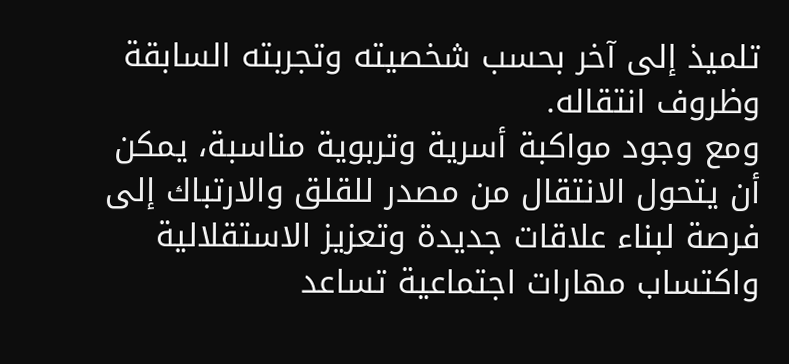تلميذ إلى آخر بحسب شخصيته وتجربته السابقة وظروف انتقاله.
ومع وجود مواكبة أسرية وتربوية مناسبة، يمكن أن يتحول الانتقال من مصدر للقلق والارتباك إلى فرصة لبناء علاقات جديدة وتعزيز الاستقلالية واكتساب مهارات اجتماعية تساعد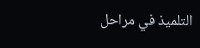التلميذ في مراحل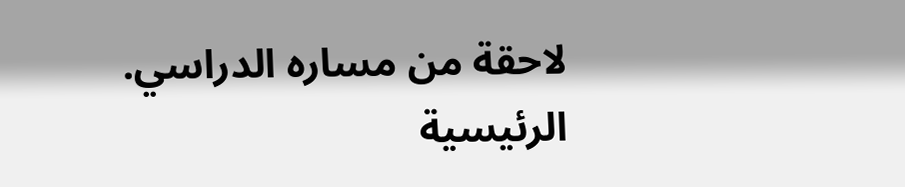لاحقة من مساره الدراسي.
الرئيسية